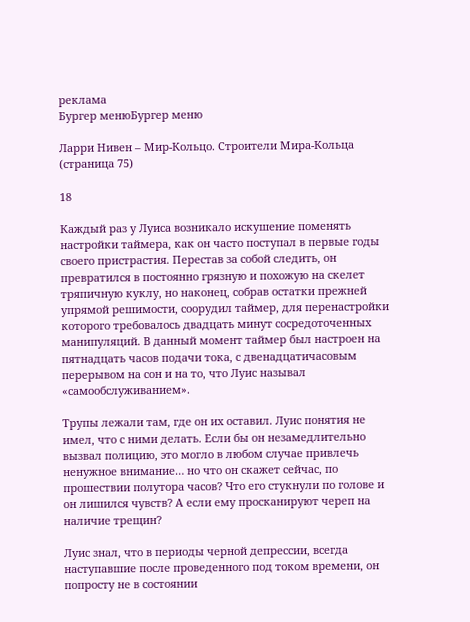реклама
Бургер менюБургер меню

Ларри Нивен – Мир-Кольцо. Строители Мира-Кольца (страница 75)

18

Каждый раз у Луиса возникало искушение поменять настройки таймера, как он часто поступал в первые годы своего пристрастия. Перестав за собой следить, он превратился в постоянно грязную и похожую на скелет тряпичную куклу, но наконец, собрав остатки прежней упрямой решимости, соорудил таймер, для перенастройки которого требовалось двадцать минут сосредоточенных манипуляций. В данный момент таймер был настроен на пятнадцать часов подачи тока, с двенадцатичасовым перерывом на сон и на то, что Луис называл «самообслуживанием».

Трупы лежали там, где он их оставил. Луис понятия не имел, что с ними делать. Если бы он незамедлительно вызвал полицию, это могло в любом случае привлечь ненужное внимание… но что он скажет сейчас, по прошествии полутора часов? Что его стукнули по голове и он лишился чувств? А если ему просканируют череп на наличие трещин?

Луис знал, что в периоды черной депрессии, всегда наступавшие после проведенного под током времени, он попросту не в состоянии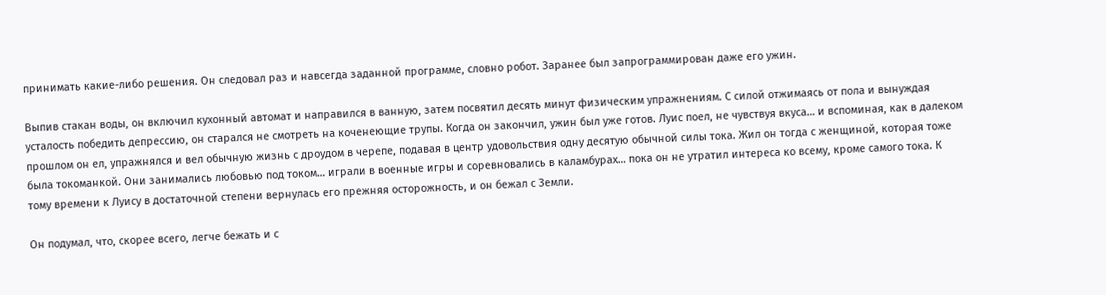принимать какие-либо решения. Он следовал раз и навсегда заданной программе, словно робот. Заранее был запрограммирован даже его ужин.

Выпив стакан воды, он включил кухонный автомат и направился в ванную, затем посвятил десять минут физическим упражнениям. С силой отжимаясь от пола и вынуждая усталость победить депрессию, он старался не смотреть на коченеющие трупы. Когда он закончил, ужин был уже готов. Луис поел, не чувствуя вкуса… и вспоминая, как в далеком прошлом он ел, упражнялся и вел обычную жизнь с дроудом в черепе, подавая в центр удовольствия одну десятую обычной силы тока. Жил он тогда с женщиной, которая тоже была токоманкой. Они занимались любовью под током… играли в военные игры и соревновались в каламбурах… пока он не утратил интереса ко всему, кроме самого тока. К тому времени к Луису в достаточной степени вернулась его прежняя осторожность, и он бежал с Земли.

Он подумал, что, скорее всего, легче бежать и с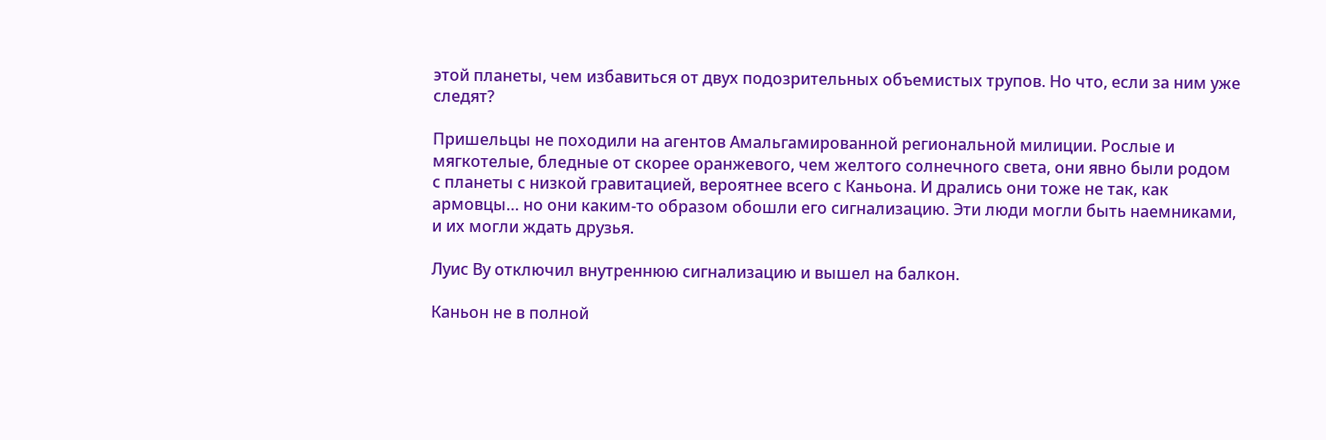этой планеты, чем избавиться от двух подозрительных объемистых трупов. Но что, если за ним уже следят?

Пришельцы не походили на агентов Амальгамированной региональной милиции. Рослые и мягкотелые, бледные от скорее оранжевого, чем желтого солнечного света, они явно были родом с планеты с низкой гравитацией, вероятнее всего с Каньона. И дрались они тоже не так, как армовцы… но они каким-то образом обошли его сигнализацию. Эти люди могли быть наемниками, и их могли ждать друзья.

Луис Ву отключил внутреннюю сигнализацию и вышел на балкон.

Каньон не в полной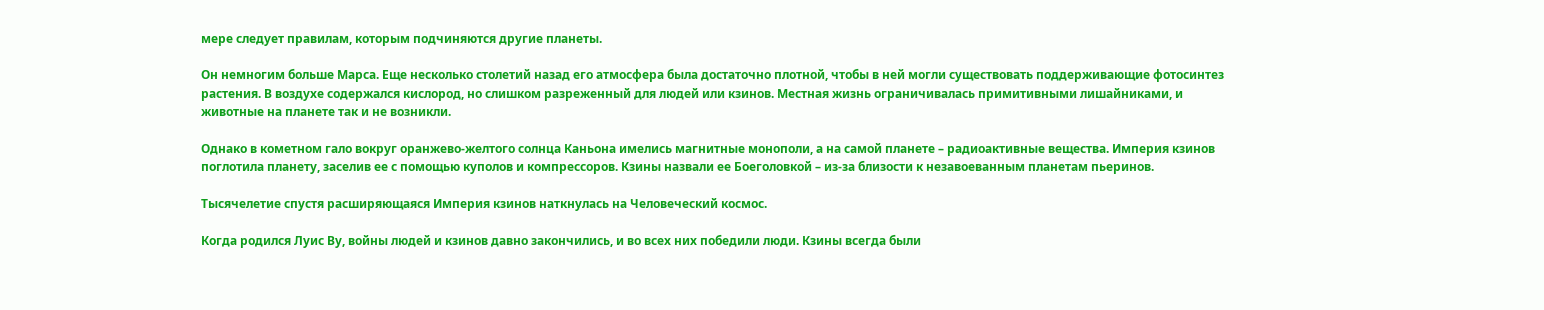мере следует правилам, которым подчиняются другие планеты.

Он немногим больше Марса. Еще несколько столетий назад его атмосфера была достаточно плотной, чтобы в ней могли существовать поддерживающие фотосинтез растения. В воздухе содержался кислород, но слишком разреженный для людей или кзинов. Местная жизнь ограничивалась примитивными лишайниками, и животные на планете так и не возникли.

Однако в кометном гало вокруг оранжево-желтого солнца Каньона имелись магнитные монополи, а на самой планете – радиоактивные вещества. Империя кзинов поглотила планету, заселив ее с помощью куполов и компрессоров. Кзины назвали ее Боеголовкой – из-за близости к незавоеванным планетам пьеринов.

Тысячелетие спустя расширяющаяся Империя кзинов наткнулась на Человеческий космос.

Когда родился Луис Ву, войны людей и кзинов давно закончились, и во всех них победили люди. Кзины всегда были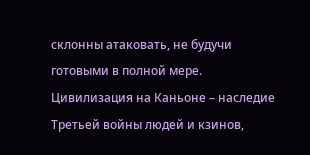склонны атаковать, не будучи готовыми в полной мере. Цивилизация на Каньоне – наследие Третьей войны людей и кзинов,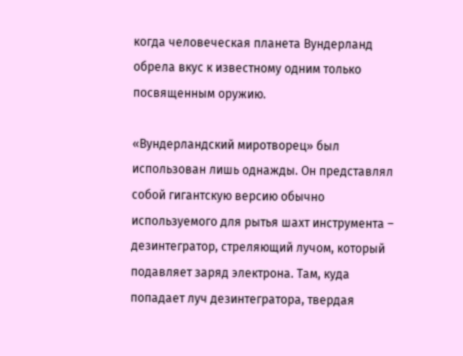когда человеческая планета Вундерланд обрела вкус к известному одним только посвященным оружию.

«Вундерландский миротворец» был использован лишь однажды. Он представлял собой гигантскую версию обычно используемого для рытья шахт инструмента – дезинтегратор, стреляющий лучом, который подавляет заряд электрона. Там, куда попадает луч дезинтегратора, твердая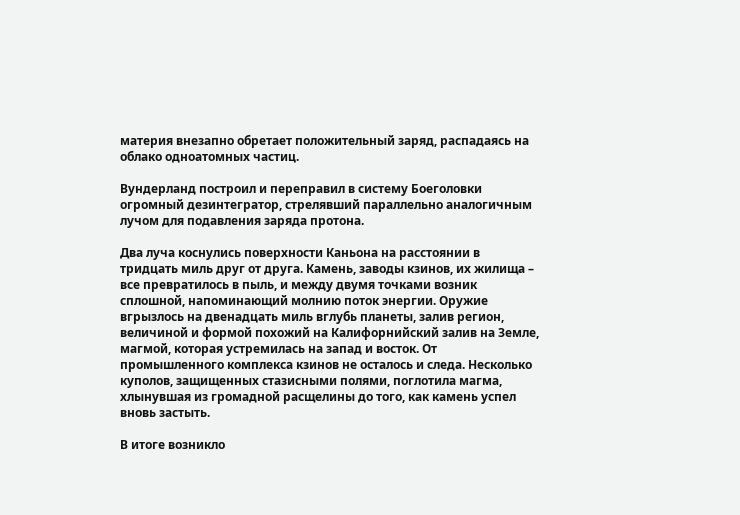материя внезапно обретает положительный заряд, распадаясь на облако одноатомных частиц.

Вундерланд построил и переправил в систему Боеголовки огромный дезинтегратор, стрелявший параллельно аналогичным лучом для подавления заряда протона.

Два луча коснулись поверхности Каньона на расстоянии в тридцать миль друг от друга. Камень, заводы кзинов, их жилища – все превратилось в пыль, и между двумя точками возник сплошной, напоминающий молнию поток энергии. Оружие вгрызлось на двенадцать миль вглубь планеты, залив регион, величиной и формой похожий на Калифорнийский залив на Земле, магмой, которая устремилась на запад и восток. От промышленного комплекса кзинов не осталось и следа. Несколько куполов, защищенных стазисными полями, поглотила магма, хлынувшая из громадной расщелины до того, как камень успел вновь застыть.

В итоге возникло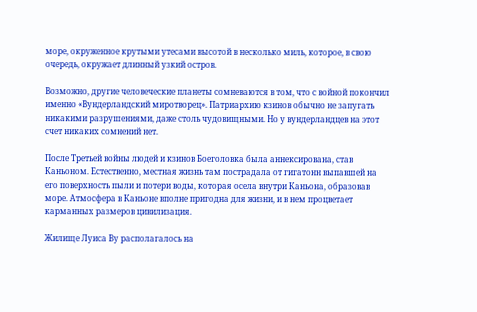море, окруженное крутыми утесами высотой в несколько миль, которое, в свою очередь, окружает длинный узкий остров.

Возможно, другие человеческие планеты сомневаются в том, что с войной покончил именно «Вундерландский миротворец». Патриархию кзинов обычно не запугать никакими разрушениями, даже столь чудовищными. Но у вундерландцев на этот счет никаких сомнений нет.

После Третьей войны людей и кзинов Боеголовка была аннексирована, став Каньоном. Естественно, местная жизнь там пострадала от гигатонн выпавшей на его поверхность пыли и потери воды, которая осела внутри Каньона, образовав море. Атмосфера в Каньоне вполне пригодна для жизни, и в нем процветает карманных размеров цивилизация.

Жилище Луиса Ву располагалось на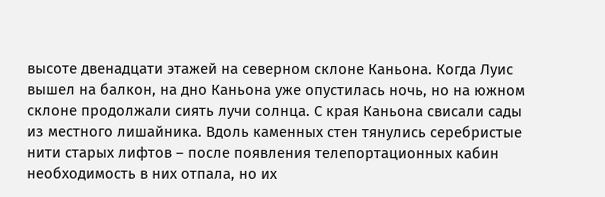высоте двенадцати этажей на северном склоне Каньона. Когда Луис вышел на балкон, на дно Каньона уже опустилась ночь, но на южном склоне продолжали сиять лучи солнца. С края Каньона свисали сады из местного лишайника. Вдоль каменных стен тянулись серебристые нити старых лифтов – после появления телепортационных кабин необходимость в них отпала, но их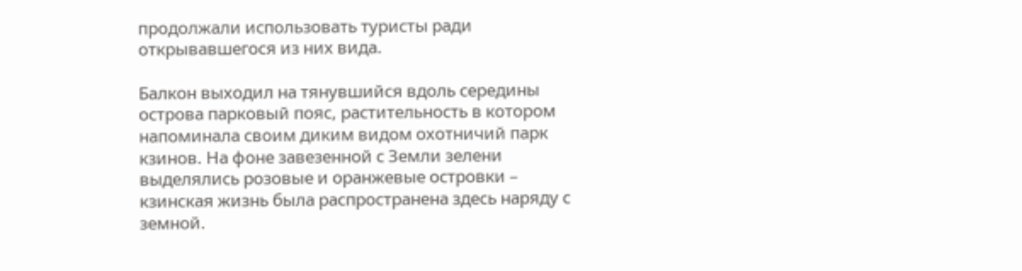продолжали использовать туристы ради открывавшегося из них вида.

Балкон выходил на тянувшийся вдоль середины острова парковый пояс, растительность в котором напоминала своим диким видом охотничий парк кзинов. На фоне завезенной с Земли зелени выделялись розовые и оранжевые островки – кзинская жизнь была распространена здесь наряду с земной.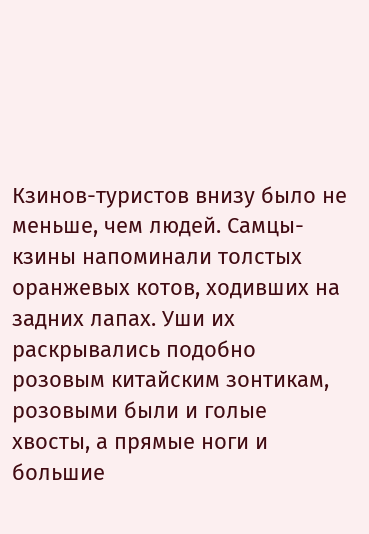Кзинов-туристов внизу было не меньше, чем людей. Самцы-кзины напоминали толстых оранжевых котов, ходивших на задних лапах. Уши их раскрывались подобно розовым китайским зонтикам, розовыми были и голые хвосты, а прямые ноги и большие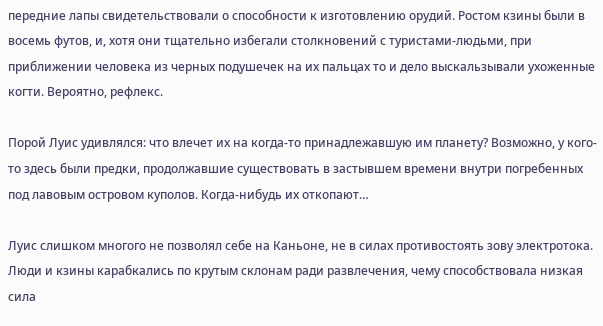передние лапы свидетельствовали о способности к изготовлению орудий. Ростом кзины были в восемь футов, и, хотя они тщательно избегали столкновений с туристами-людьми, при приближении человека из черных подушечек на их пальцах то и дело выскальзывали ухоженные когти. Вероятно, рефлекс.

Порой Луис удивлялся: что влечет их на когда-то принадлежавшую им планету? Возможно, у кого-то здесь были предки, продолжавшие существовать в застывшем времени внутри погребенных под лавовым островом куполов. Когда-нибудь их откопают…

Луис слишком многого не позволял себе на Каньоне, не в силах противостоять зову электротока. Люди и кзины карабкались по крутым склонам ради развлечения, чему способствовала низкая сила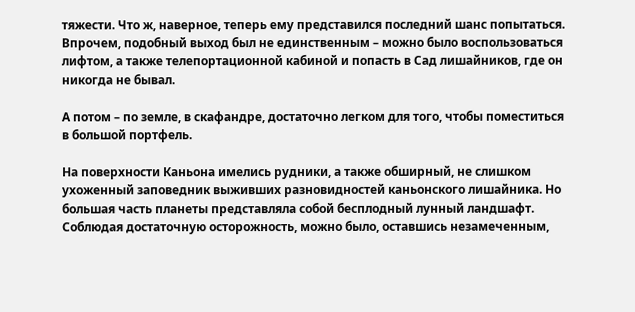тяжести. Что ж, наверное, теперь ему представился последний шанс попытаться. Впрочем, подобный выход был не единственным – можно было воспользоваться лифтом, а также телепортационной кабиной и попасть в Сад лишайников, где он никогда не бывал.

А потом – по земле, в скафандре, достаточно легком для того, чтобы поместиться в большой портфель.

На поверхности Каньона имелись рудники, а также обширный, не слишком ухоженный заповедник выживших разновидностей каньонского лишайника. Но большая часть планеты представляла собой бесплодный лунный ландшафт. Соблюдая достаточную осторожность, можно было, оставшись незамеченным,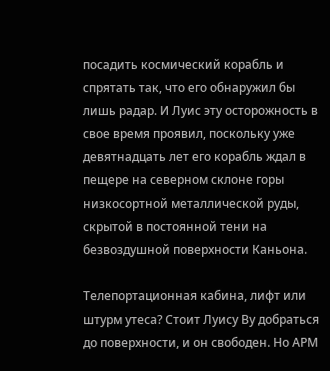посадить космический корабль и спрятать так, что его обнаружил бы лишь радар. И Луис эту осторожность в свое время проявил, поскольку уже девятнадцать лет его корабль ждал в пещере на северном склоне горы низкосортной металлической руды, скрытой в постоянной тени на безвоздушной поверхности Каньона.

Телепортационная кабина, лифт или штурм утеса? Стоит Луису Ву добраться до поверхности, и он свободен. Но АРМ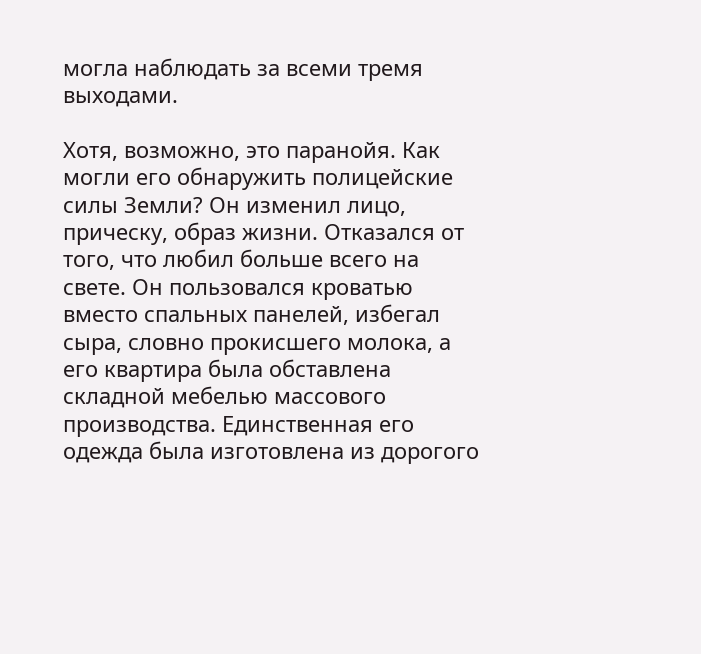могла наблюдать за всеми тремя выходами.

Хотя, возможно, это паранойя. Как могли его обнаружить полицейские силы Земли? Он изменил лицо, прическу, образ жизни. Отказался от того, что любил больше всего на свете. Он пользовался кроватью вместо спальных панелей, избегал сыра, словно прокисшего молока, а его квартира была обставлена складной мебелью массового производства. Единственная его одежда была изготовлена из дорогого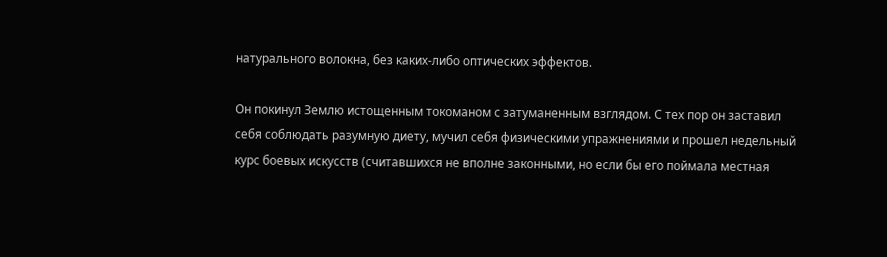натурального волокна, без каких-либо оптических эффектов.

Он покинул Землю истощенным токоманом с затуманенным взглядом. С тех пор он заставил себя соблюдать разумную диету, мучил себя физическими упражнениями и прошел недельный курс боевых искусств (считавшихся не вполне законными, но если бы его поймала местная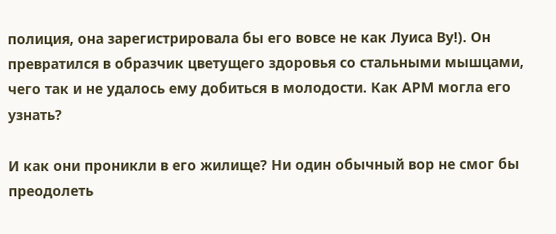полиция, она зарегистрировала бы его вовсе не как Луиса Ву!). Он превратился в образчик цветущего здоровья со стальными мышцами, чего так и не удалось ему добиться в молодости. Как АРМ могла его узнать?

И как они проникли в его жилище? Ни один обычный вор не смог бы преодолеть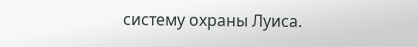систему охраны Луиса.